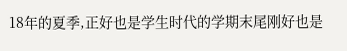18年的夏季,正好也是学生时代的学期末尾刚好也是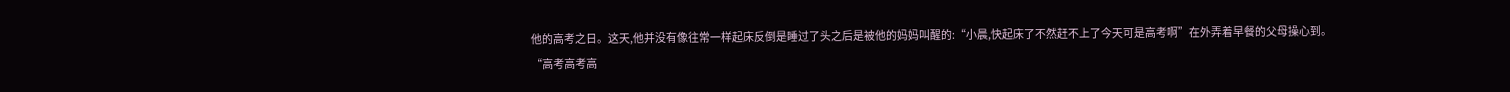他的高考之日。这天,他并没有像往常一样起床反倒是睡过了头之后是被他的妈妈叫醒的:“小晨,快起床了不然赶不上了今天可是高考啊”在外弄着早餐的父母操心到。
“高考高考高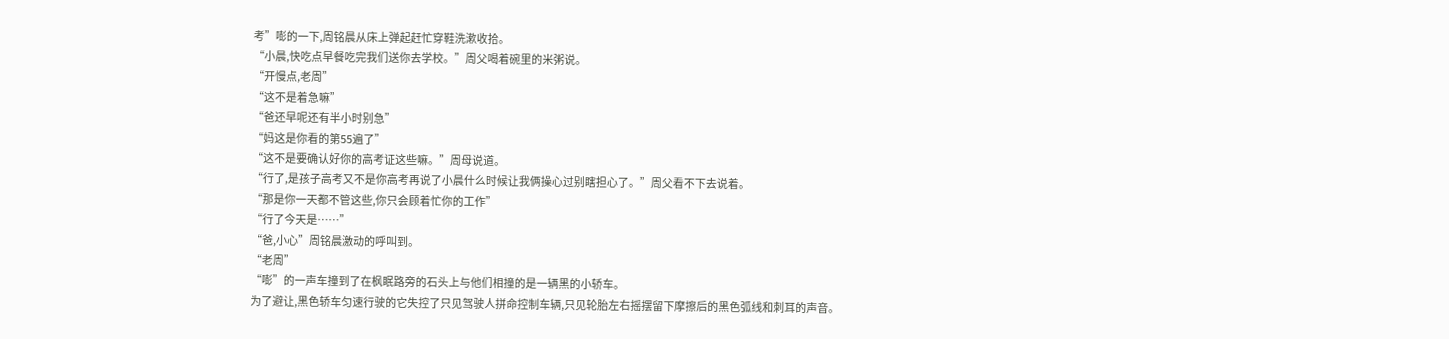考”嘭的一下,周铭晨从床上弹起赶忙穿鞋洗漱收拾。
“小晨,快吃点早餐吃完我们送你去学校。”周父喝着碗里的米粥说。
“开慢点,老周”
“这不是着急嘛”
“爸还早呢还有半小时别急”
“妈这是你看的第55遍了”
“这不是要确认好你的高考证这些嘛。”周母说道。
“行了,是孩子高考又不是你高考再说了小晨什么时候让我俩操心过别瞎担心了。”周父看不下去说着。
“那是你一天都不管这些,你只会顾着忙你的工作”
“行了今天是……”
“爸,小心”周铭晨激动的呼叫到。
“老周”
“嘭”的一声车撞到了在枫眠路旁的石头上与他们相撞的是一辆黑的小轿车。
为了避让,黑色轿车匀速行驶的它失控了只见驾驶人拼命控制车辆,只见轮胎左右摇摆留下摩擦后的黑色弧线和刺耳的声音。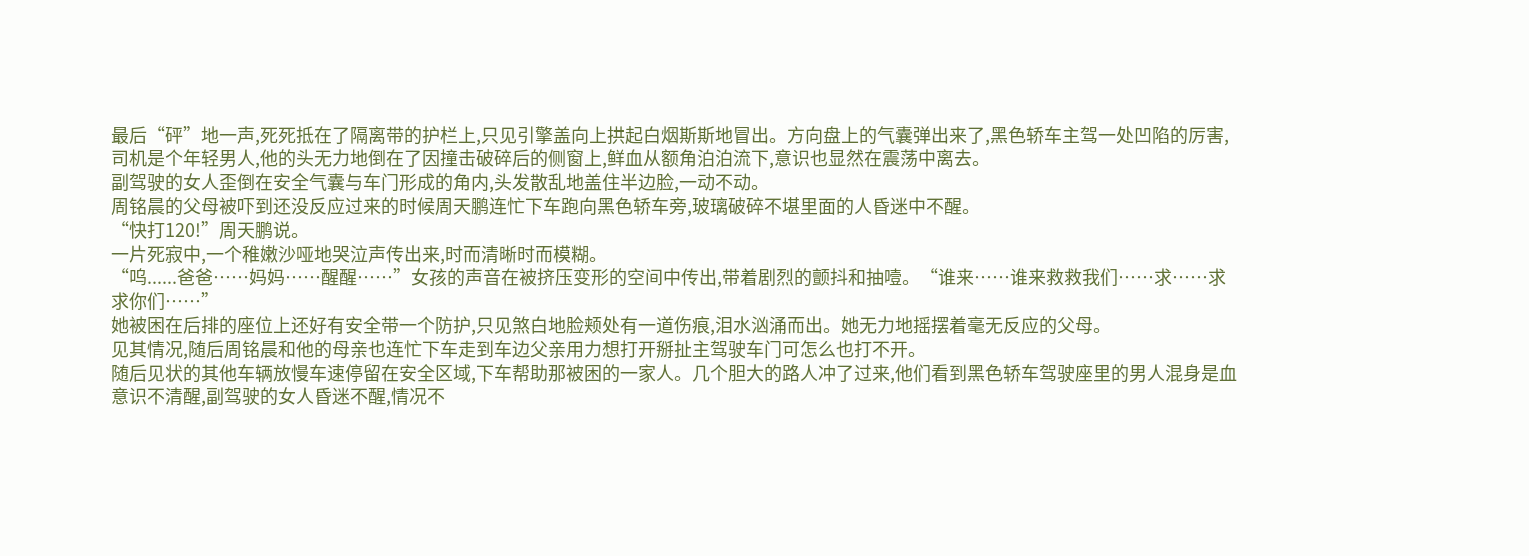最后“砰”地一声,死死抵在了隔离带的护栏上,只见引擎盖向上拱起白烟斯斯地冒出。方向盘上的气囊弹出来了,黑色轿车主驾一处凹陷的厉害,司机是个年轻男人,他的头无力地倒在了因撞击破碎后的侧窗上,鲜血从额角泊泊流下,意识也显然在震荡中离去。
副驾驶的女人歪倒在安全气囊与车门形成的角内,头发散乱地盖住半边脸,一动不动。
周铭晨的父母被吓到还没反应过来的时候周天鹏连忙下车跑向黑色轿车旁,玻璃破碎不堪里面的人昏迷中不醒。
“快打120!”周天鹏说。
一片死寂中,一个稚嫩沙哑地哭泣声传出来,时而清晰时而模糊。
“呜......爸爸……妈妈……醒醒……”女孩的声音在被挤压变形的空间中传出,带着剧烈的颤抖和抽噎。“谁来……谁来救救我们……求……求求你们……”
她被困在后排的座位上还好有安全带一个防护,只见煞白地脸颊处有一道伤痕,泪水汹涌而出。她无力地摇摆着毫无反应的父母。
见其情况,随后周铭晨和他的母亲也连忙下车走到车边父亲用力想打开掰扯主驾驶车门可怎么也打不开。
随后见状的其他车辆放慢车速停留在安全区域,下车帮助那被困的一家人。几个胆大的路人冲了过来,他们看到黑色轿车驾驶座里的男人混身是血意识不清醒,副驾驶的女人昏迷不醒,情况不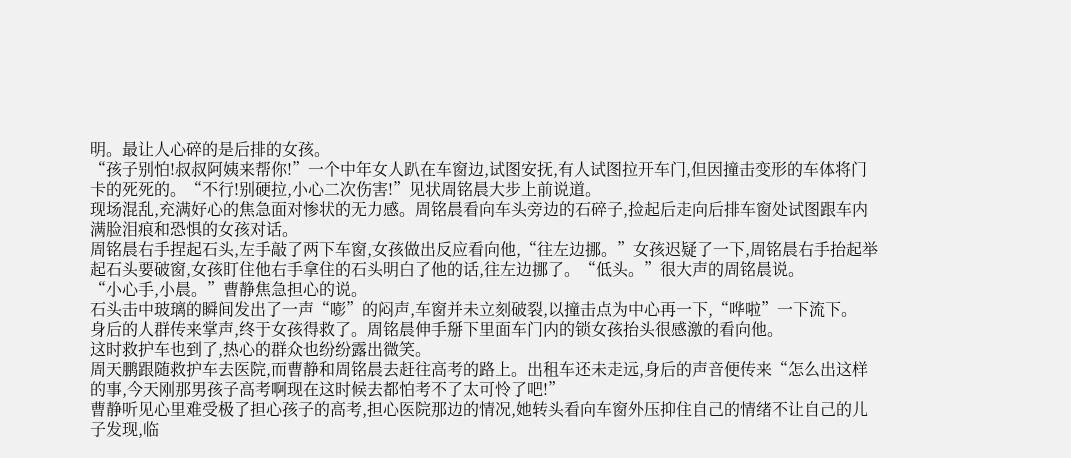明。最让人心碎的是后排的女孩。
“孩子别怕!叔叔阿姨来帮你!”一个中年女人趴在车窗边,试图安抚,有人试图拉开车门,但因撞击变形的车体将门卡的死死的。“不行!别硬拉,小心二次伤害!”见状周铭晨大步上前说道。
现场混乱,充满好心的焦急面对惨状的无力感。周铭晨看向车头旁边的石碎子,捡起后走向后排车窗处试图跟车内满脸泪痕和恐惧的女孩对话。
周铭晨右手捏起石头,左手敲了两下车窗,女孩做出反应看向他,“往左边挪。”女孩迟疑了一下,周铭晨右手抬起举起石头要破窗,女孩盯住他右手拿住的石头明白了他的话,往左边挪了。“低头。”很大声的周铭晨说。
“小心手,小晨。”曹静焦急担心的说。
石头击中玻璃的瞬间发出了一声“嘭”的闷声,车窗并未立刻破裂,以撞击点为中心再一下,“哗啦”一下流下。
身后的人群传来掌声,终于女孩得救了。周铭晨伸手掰下里面车门内的锁女孩抬头很感激的看向他。
这时救护车也到了,热心的群众也纷纷露出微笑。
周天鹏跟随救护车去医院,而曹静和周铭晨去赶往高考的路上。出租车还未走远,身后的声音便传来“怎么出这样的事,今天刚那男孩子高考啊现在这时候去都怕考不了太可怜了吧!”
曹静听见心里难受极了担心孩子的高考,担心医院那边的情况,她转头看向车窗外压抑住自己的情绪不让自己的儿子发现,临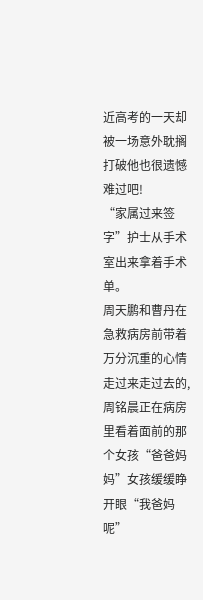近高考的一天却被一场意外耽搁打破他也很遗憾难过吧!
“家属过来签字”护士从手术室出来拿着手术单。
周天鹏和曹丹在急救病房前带着万分沉重的心情走过来走过去的,周铭晨正在病房里看着面前的那个女孩“爸爸妈妈”女孩缓缓睁开眼“我爸妈呢”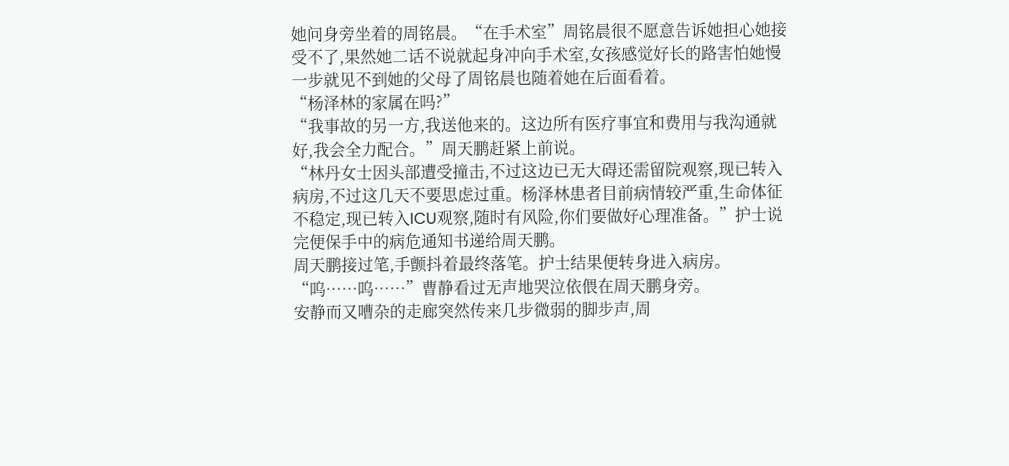她问身旁坐着的周铭晨。“在手术室”周铭晨很不愿意告诉她担心她接受不了,果然她二话不说就起身冲向手术室,女孩感觉好长的路害怕她慢一步就见不到她的父母了周铭晨也随着她在后面看着。
“杨泽林的家属在吗?”
“我事故的另一方,我送他来的。这边所有医疗事宜和费用与我沟通就好,我会全力配合。”周天鹏赶紧上前说。
“林丹女士因头部遭受撞击,不过这边已无大碍还需留院观察,现已转入病房,不过这几天不要思虑过重。杨泽林患者目前病情较严重,生命体征不稳定,现已转入ICU观察,随时有风险,你们要做好心理准备。”护士说完便保手中的病危通知书递给周天鹏。
周天鹏接过笔,手颤抖着最终落笔。护士结果便转身进入病房。
“呜……呜……”曹静看过无声地哭泣依偎在周天鹏身旁。
安静而又嘈杂的走廊突然传来几步微弱的脚步声,周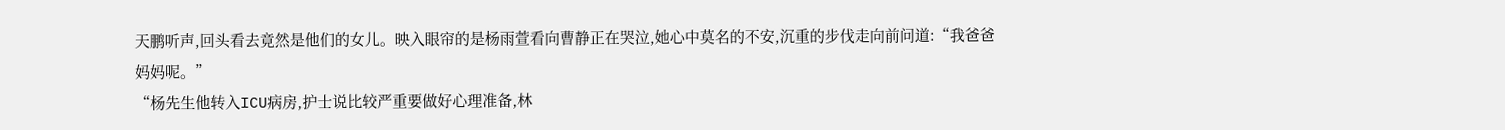天鹏听声,回头看去竟然是他们的女儿。映入眼帘的是杨雨萱看向曹静正在哭泣,她心中莫名的不安,沉重的步伐走向前问道:“我爸爸妈妈呢。”
“杨先生他转入ICU病房,护士说比较严重要做好心理准备,林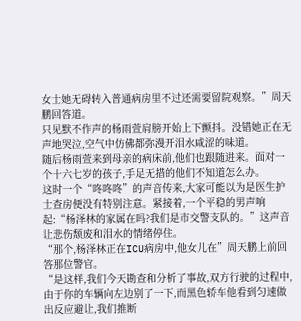女士她无碍转入普通病房里不过还需要留院观察。”周天鹏回答道。
只见默不作声的杨雨萱肩膀开始上下颤抖。没错她正在无声地哭泣,空气中仿佛都弥漫开泪水咸涩的味道。
随后杨雨萱来到母亲的病床前,他们也跟随进来。面对一个十六七岁的孩子,手足无措的他们不知道怎么办。
这时一个“咚咚咚”的声音传来,大家可能以为是医生护士查房便没有特别注意。紧接着,一个平稳的男声响起:“杨泽林的家属在吗?我们是市交警支队的。”这声音让悲伤颓废和泪水的情绪停住。
“那个,杨泽林正在ICU病房中,他女儿在”周天鹏上前回答那位警官。
“是这样,我们今天勘查和分析了事故,双方行驶的过程中,由于你的车辆向左边别了一下,而黑色轿车他看到匀速做出反应避让,我们推断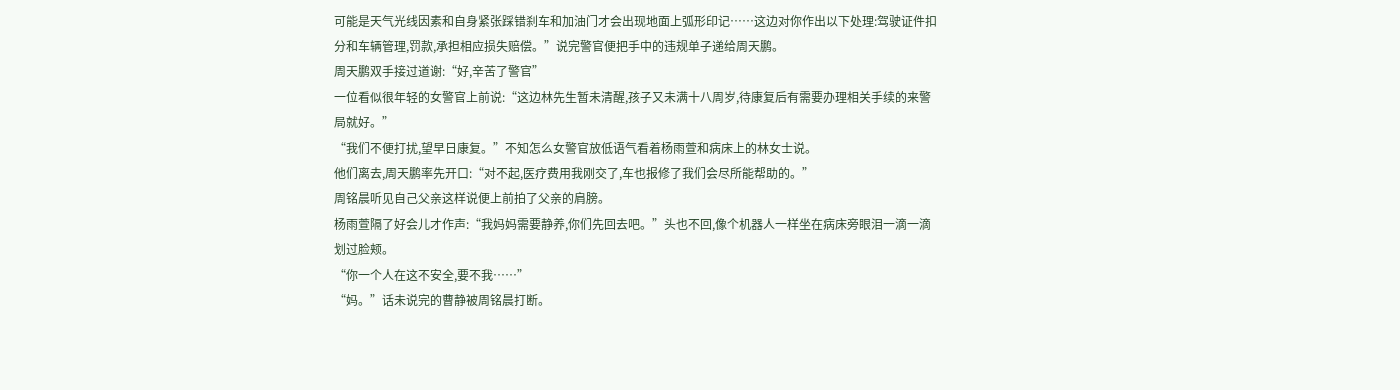可能是天气光线因素和自身紧张踩错刹车和加油门才会出现地面上弧形印记……这边对你作出以下处理:驾驶证件扣分和车辆管理,罚款,承担相应损失赔偿。”说完警官便把手中的违规单子递给周天鹏。
周天鹏双手接过道谢:“好,辛苦了警官”
一位看似很年轻的女警官上前说:“这边林先生暂未清醒,孩子又未满十八周岁,待康复后有需要办理相关手续的来警局就好。”
“我们不便打扰,望早日康复。”不知怎么女警官放低语气看着杨雨萱和病床上的林女士说。
他们离去,周天鹏率先开口:“对不起,医疗费用我刚交了,车也报修了我们会尽所能帮助的。”
周铭晨听见自己父亲这样说便上前拍了父亲的肩膀。
杨雨萱隔了好会儿才作声:“我妈妈需要静养,你们先回去吧。”头也不回,像个机器人一样坐在病床旁眼泪一滴一滴划过脸颊。
“你一个人在这不安全,要不我……”
“妈。”话未说完的曹静被周铭晨打断。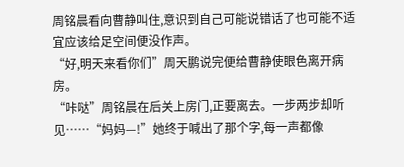周铭晨看向曹静叫住,意识到自己可能说错话了也可能不适宜应该给足空间便没作声。
“好,明天来看你们”周天鹏说完便给曹静使眼色离开病房。
“咔哒”周铭晨在后关上房门,正要离去。一步两步却听见……“妈妈—!”她终于喊出了那个字,每一声都像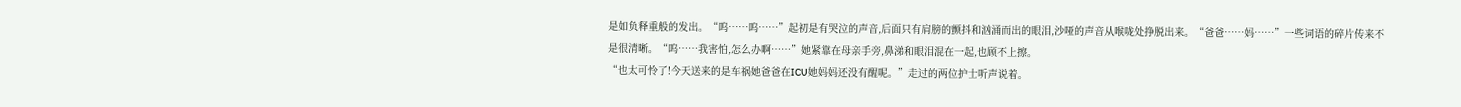是如负释重般的发出。“呜……呜……”起初是有哭泣的声音,后面只有肩膀的颤抖和汹涌而出的眼泪,沙哑的声音从喉咙处挣脱出来。“爸爸……妈……”一些词语的碎片传来不是很清晰。“呜……我害怕,怎么办啊……”她紧靠在母亲手旁,鼻涕和眼泪混在一起,也顾不上擦。
“也太可怜了!今天送来的是车祸她爸爸在ICU她妈妈还没有醒呢。”走过的两位护士听声说着。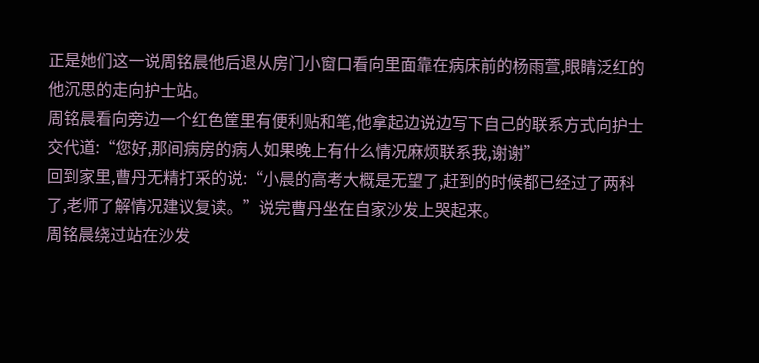正是她们这一说周铭晨他后退从房门小窗口看向里面靠在病床前的杨雨萱,眼睛泛红的他沉思的走向护士站。
周铭晨看向旁边一个红色筐里有便利贴和笔,他拿起边说边写下自己的联系方式向护士交代道:“您好,那间病房的病人如果晚上有什么情况麻烦联系我,谢谢”
回到家里,曹丹无精打采的说:“小晨的高考大概是无望了,赶到的时候都已经过了两科了,老师了解情况建议复读。”说完曹丹坐在自家沙发上哭起来。
周铭晨绕过站在沙发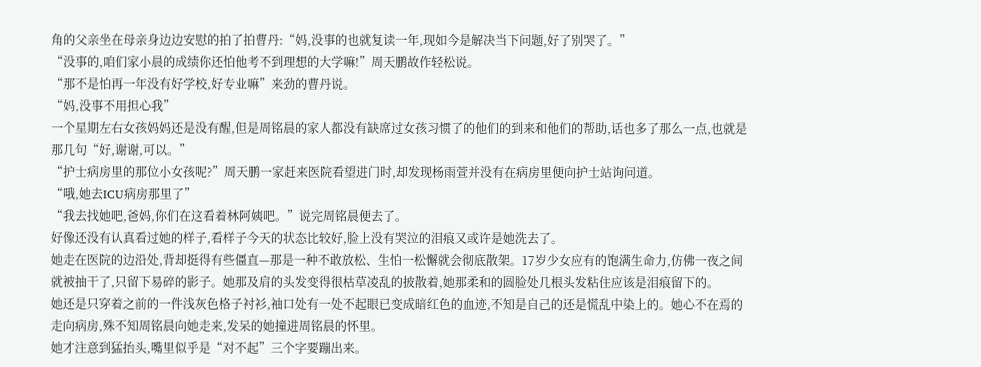角的父亲坐在母亲身边边安慰的拍了拍曹丹:“妈,没事的也就复读一年,现如今是解决当下问题,好了别哭了。”
“没事的,咱们家小晨的成绩你还怕他考不到理想的大学嘛!”周天鹏故作轻松说。
“那不是怕再一年没有好学校,好专业嘛”来劲的曹丹说。
“妈,没事不用担心我”
一个星期左右女孩妈妈还是没有醒,但是周铭晨的家人都没有缺席过女孩习惯了的他们的到来和他们的帮助,话也多了那么一点,也就是那几句“好,谢谢,可以。”
“护士病房里的那位小女孩呢?”周天鹏一家赶来医院看望进门时,却发现杨雨萱并没有在病房里便向护士站询问道。
“哦,她去ICU病房那里了”
“我去找她吧,爸妈,你们在这看着林阿姨吧。”说完周铭晨便去了。
好像还没有认真看过她的样子,看样子今天的状态比较好,脸上没有哭泣的泪痕又或许是她洗去了。
她走在医院的边沿处,背却挺得有些僵直—那是一种不敢放松、生怕一松懈就会彻底散架。17岁少女应有的饱满生命力,仿佛一夜之间就被抽干了,只留下易碎的影子。她那及肩的头发变得很枯草凌乱的披散着,她那柔和的圆脸处几根头发粘住应该是泪痕留下的。
她还是只穿着之前的一件浅灰色格子衬衫,袖口处有一处不起眼已变成暗红色的血迹,不知是自己的还是慌乱中染上的。她心不在焉的走向病房,殊不知周铭晨向她走来,发呆的她撞进周铭晨的怀里。
她才注意到猛抬头,嘴里似乎是“对不起”三个字要蹦出来。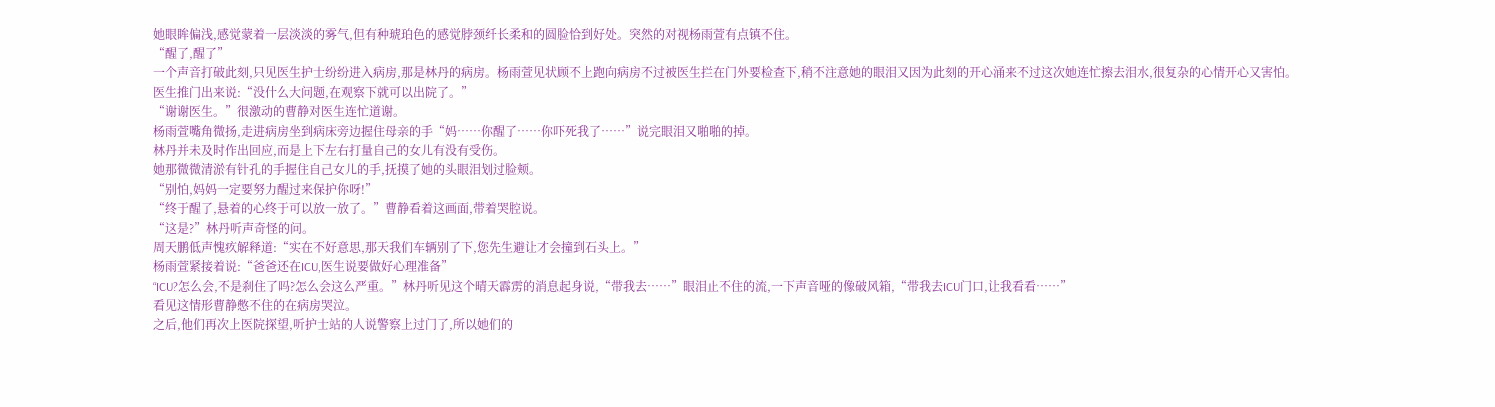她眼眸偏浅,感觉蒙着一层淡淡的雾气,但有种琥珀色的感觉脖颈纤长柔和的圆脸恰到好处。突然的对视杨雨萱有点镇不住。
“醒了,醒了”
一个声音打破此刻,只见医生护士纷纷进入病房,那是林丹的病房。杨雨萱见状顾不上跑向病房不过被医生拦在门外要检查下,稍不注意她的眼泪又因为此刻的开心涌来不过这次她连忙擦去泪水,很复杂的心情开心又害怕。
医生推门出来说:“没什么大问题,在观察下就可以出院了。”
“谢谢医生。”很激动的曹静对医生连忙道谢。
杨雨萱嘴角微扬,走进病房坐到病床旁边握住母亲的手“妈……你醒了……你吓死我了……”说完眼泪又啪啪的掉。
林丹并未及时作出回应,而是上下左右打量自己的女儿有没有受伤。
她那微微清淤有针孔的手握住自己女儿的手,抚摸了她的头眼泪划过脸颊。
“别怕,妈妈一定要努力醒过来保护你呀!”
“终于醒了,悬着的心终于可以放一放了。”曹静看着这画面,带着哭腔说。
“这是?”林丹听声奇怪的问。
周天鹏低声愧疚解释道:“实在不好意思,那天我们车辆别了下,您先生避让才会撞到石头上。”
杨雨萱紧接着说:“爸爸还在ICU,医生说要做好心理准备”
“ICU?怎么会,不是刹住了吗?怎么会这么严重。”林丹听见这个晴天霹雳的消息起身说,“带我去……”眼泪止不住的流,一下声音哑的像破风箱,“带我去ICU门口,让我看看……”
看见这情形曹静憋不住的在病房哭泣。
之后,他们再次上医院探望,听护士站的人说警察上过门了,所以她们的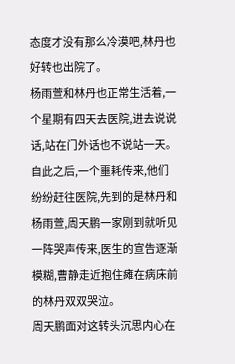态度才没有那么冷漠吧,林丹也好转也出院了。
杨雨萱和林丹也正常生活着,一个星期有四天去医院,进去说说话,站在门外话也不说站一天。
自此之后,一个噩耗传来,他们纷纷赶往医院,先到的是林丹和杨雨萱,周天鹏一家刚到就听见一阵哭声传来,医生的宣告逐渐模糊,曹静走近抱住瘫在病床前的林丹双双哭泣。
周天鹏面对这转头沉思内心在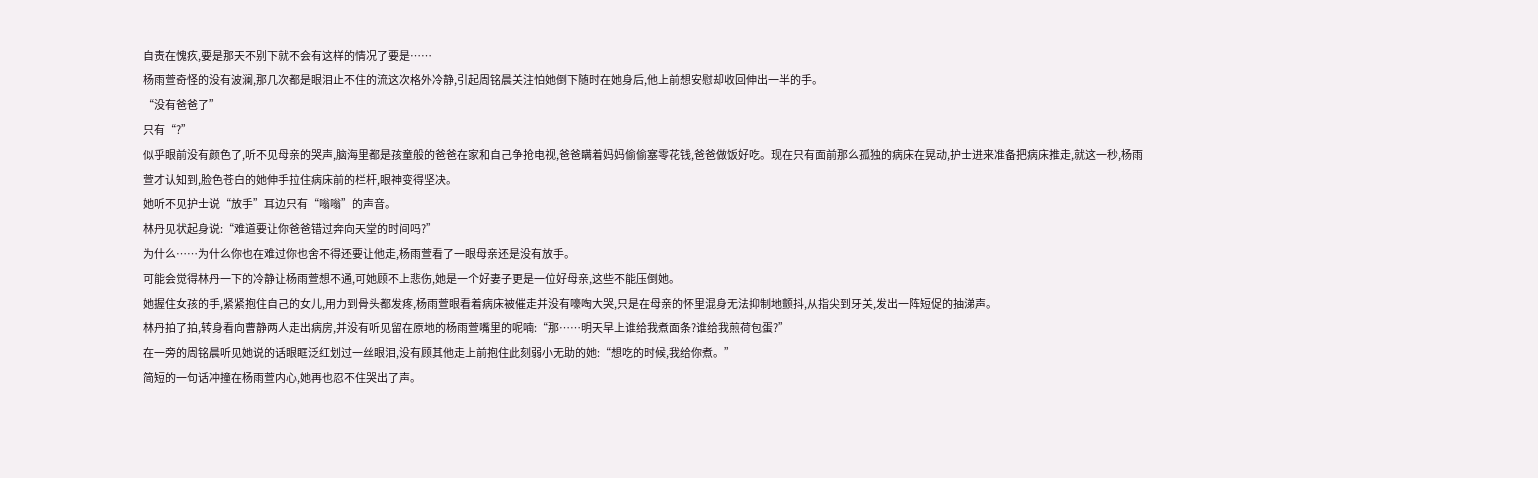自责在愧疚,要是那天不别下就不会有这样的情况了要是……
杨雨萱奇怪的没有波澜,那几次都是眼泪止不住的流这次格外冷静,引起周铭晨关注怕她倒下随时在她身后,他上前想安慰却收回伸出一半的手。
“没有爸爸了”
只有“?”
似乎眼前没有颜色了,听不见母亲的哭声,脑海里都是孩童般的爸爸在家和自己争抢电视,爸爸瞒着妈妈偷偷塞零花钱,爸爸做饭好吃。现在只有面前那么孤独的病床在晃动,护士进来准备把病床推走,就这一秒,杨雨萱才认知到,脸色苍白的她伸手拉住病床前的栏杆,眼神变得坚决。
她听不见护士说“放手”耳边只有“嗡嗡”的声音。
林丹见状起身说:“难道要让你爸爸错过奔向天堂的时间吗?”
为什么……为什么你也在难过你也舍不得还要让他走,杨雨萱看了一眼母亲还是没有放手。
可能会觉得林丹一下的冷静让杨雨萱想不通,可她顾不上悲伤,她是一个好妻子更是一位好母亲,这些不能压倒她。
她握住女孩的手,紧紧抱住自己的女儿,用力到骨头都发疼,杨雨萱眼看着病床被催走并没有嚎啕大哭,只是在母亲的怀里混身无法抑制地颤抖,从指尖到牙关,发出一阵短促的抽涕声。
林丹拍了拍,转身看向曹静两人走出病房,并没有听见留在原地的杨雨萱嘴里的呢喃:“那……明天早上谁给我煮面条?谁给我煎荷包蛋?”
在一旁的周铭晨听见她说的话眼眶泛红划过一丝眼泪,没有顾其他走上前抱住此刻弱小无助的她:“想吃的时候,我给你煮。”
简短的一句话冲撞在杨雨萱内心,她再也忍不住哭出了声。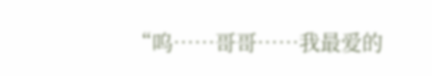“呜……哥哥……我最爱的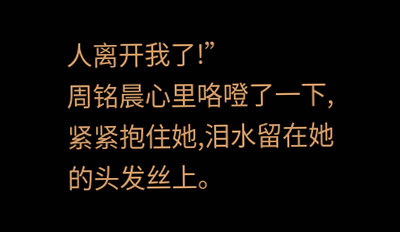人离开我了!”
周铭晨心里咯噔了一下,紧紧抱住她,泪水留在她的头发丝上。